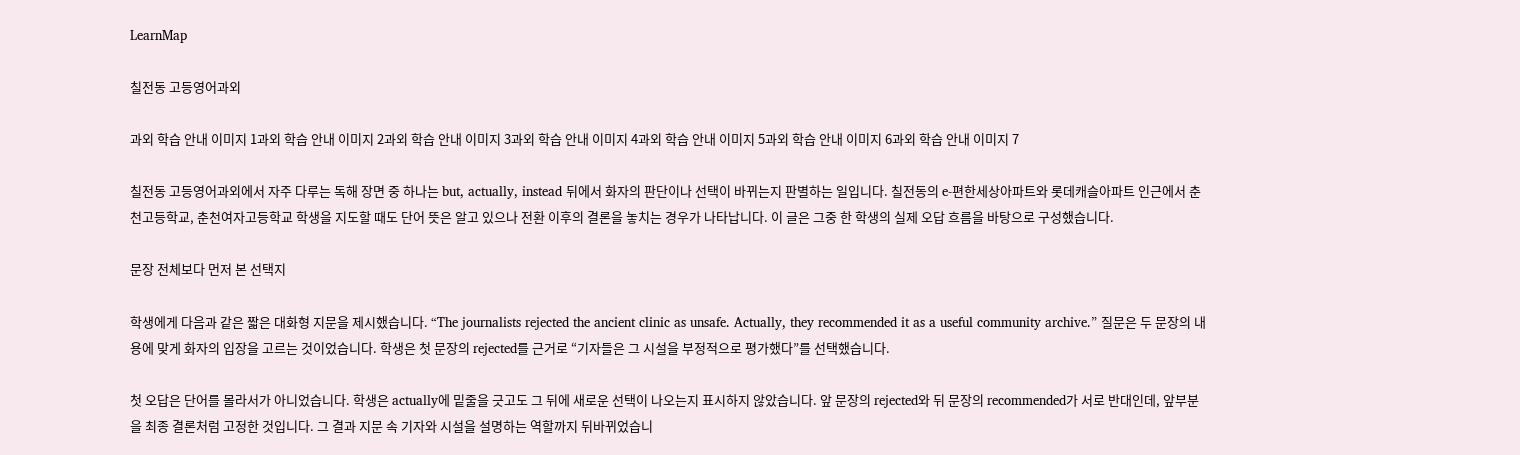LearnMap

칠전동 고등영어과외

과외 학습 안내 이미지 1과외 학습 안내 이미지 2과외 학습 안내 이미지 3과외 학습 안내 이미지 4과외 학습 안내 이미지 5과외 학습 안내 이미지 6과외 학습 안내 이미지 7

칠전동 고등영어과외에서 자주 다루는 독해 장면 중 하나는 but, actually, instead 뒤에서 화자의 판단이나 선택이 바뀌는지 판별하는 일입니다. 칠전동의 e-편한세상아파트와 롯데캐슬아파트 인근에서 춘천고등학교, 춘천여자고등학교 학생을 지도할 때도 단어 뜻은 알고 있으나 전환 이후의 결론을 놓치는 경우가 나타납니다. 이 글은 그중 한 학생의 실제 오답 흐름을 바탕으로 구성했습니다.

문장 전체보다 먼저 본 선택지

학생에게 다음과 같은 짧은 대화형 지문을 제시했습니다. “The journalists rejected the ancient clinic as unsafe. Actually, they recommended it as a useful community archive.” 질문은 두 문장의 내용에 맞게 화자의 입장을 고르는 것이었습니다. 학생은 첫 문장의 rejected를 근거로 “기자들은 그 시설을 부정적으로 평가했다”를 선택했습니다.

첫 오답은 단어를 몰라서가 아니었습니다. 학생은 actually에 밑줄을 긋고도 그 뒤에 새로운 선택이 나오는지 표시하지 않았습니다. 앞 문장의 rejected와 뒤 문장의 recommended가 서로 반대인데, 앞부분을 최종 결론처럼 고정한 것입니다. 그 결과 지문 속 기자와 시설을 설명하는 역할까지 뒤바뀌었습니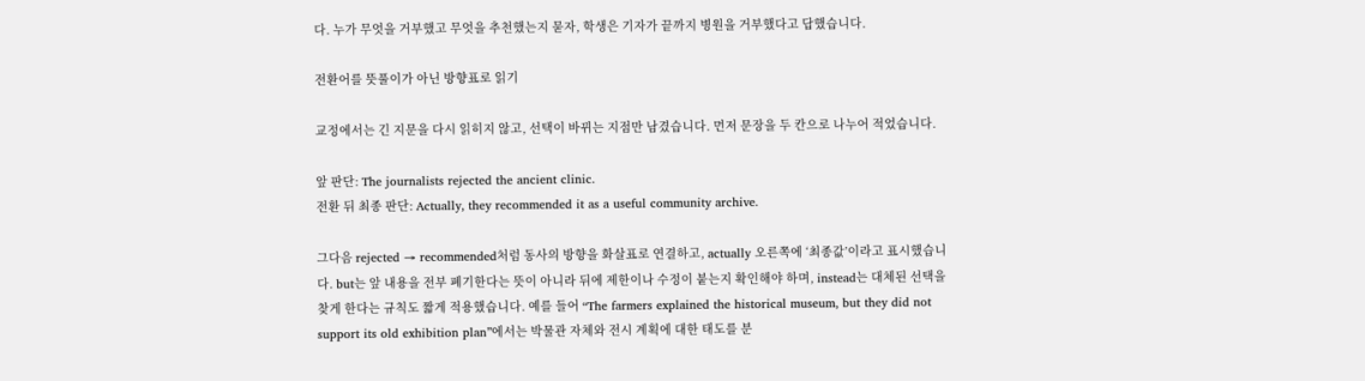다. 누가 무엇을 거부했고 무엇을 추천했는지 묻자, 학생은 기자가 끝까지 병원을 거부했다고 답했습니다.

전환어를 뜻풀이가 아닌 방향표로 읽기

교정에서는 긴 지문을 다시 읽히지 않고, 선택이 바뀌는 지점만 남겼습니다. 먼저 문장을 두 칸으로 나누어 적었습니다.

앞 판단: The journalists rejected the ancient clinic.
전환 뒤 최종 판단: Actually, they recommended it as a useful community archive.

그다음 rejected → recommended처럼 동사의 방향을 화살표로 연결하고, actually 오른쪽에 ‘최종값’이라고 표시했습니다. but는 앞 내용을 전부 폐기한다는 뜻이 아니라 뒤에 제한이나 수정이 붙는지 확인해야 하며, instead는 대체된 선택을 찾게 한다는 규칙도 짧게 적용했습니다. 예를 들어 “The farmers explained the historical museum, but they did not support its old exhibition plan”에서는 박물관 자체와 전시 계획에 대한 태도를 분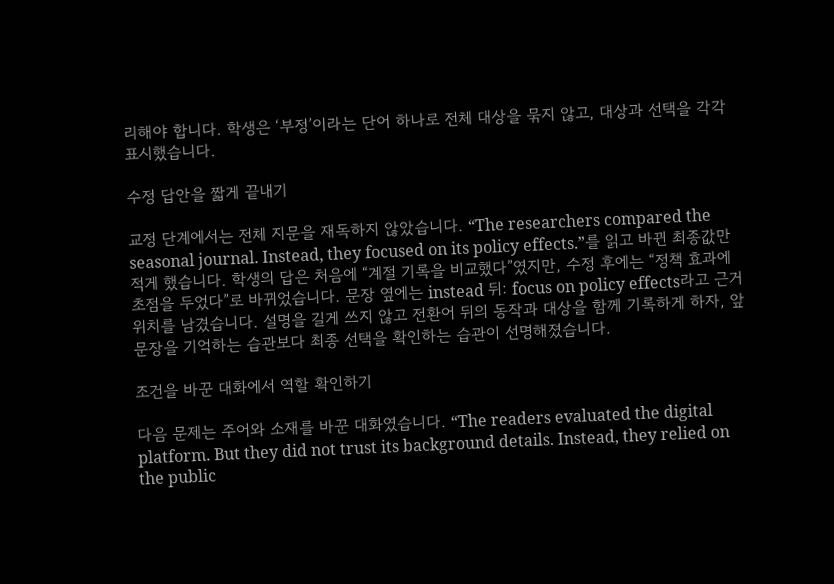리해야 합니다. 학생은 ‘부정’이라는 단어 하나로 전체 대상을 묶지 않고, 대상과 선택을 각각 표시했습니다.

수정 답안을 짧게 끝내기

교정 단계에서는 전체 지문을 재독하지 않았습니다. “The researchers compared the seasonal journal. Instead, they focused on its policy effects.”를 읽고 바뀐 최종값만 적게 했습니다. 학생의 답은 처음에 “계절 기록을 비교했다”였지만, 수정 후에는 “정책 효과에 초점을 두었다”로 바뀌었습니다. 문장 옆에는 instead 뒤: focus on policy effects라고 근거 위치를 남겼습니다. 설명을 길게 쓰지 않고 전환어 뒤의 동작과 대상을 함께 기록하게 하자, 앞 문장을 기억하는 습관보다 최종 선택을 확인하는 습관이 선명해졌습니다.

조건을 바꾼 대화에서 역할 확인하기

다음 문제는 주어와 소재를 바꾼 대화였습니다. “The readers evaluated the digital platform. But they did not trust its background details. Instead, they relied on the public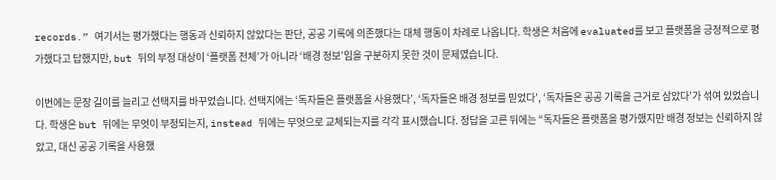records.” 여기서는 평가했다는 행동과 신뢰하지 않았다는 판단, 공공 기록에 의존했다는 대체 행동이 차례로 나옵니다. 학생은 처음에 evaluated를 보고 플랫폼을 긍정적으로 평가했다고 답했지만, but 뒤의 부정 대상이 ‘플랫폼 전체’가 아니라 ‘배경 정보’임을 구분하지 못한 것이 문제였습니다.

이번에는 문장 길이를 늘리고 선택지를 바꾸었습니다. 선택지에는 ‘독자들은 플랫폼을 사용했다’, ‘독자들은 배경 정보를 믿었다’, ‘독자들은 공공 기록을 근거로 삼았다’가 섞여 있었습니다. 학생은 but 뒤에는 무엇이 부정되는지, instead 뒤에는 무엇으로 교체되는지를 각각 표시했습니다. 정답을 고른 뒤에는 “독자들은 플랫폼을 평가했지만 배경 정보는 신뢰하지 않았고, 대신 공공 기록을 사용했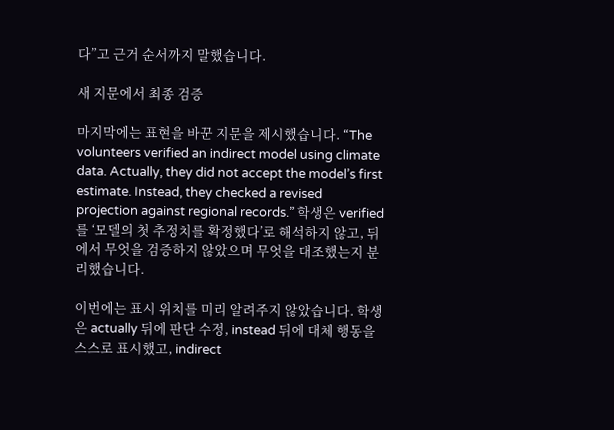다”고 근거 순서까지 말했습니다.

새 지문에서 최종 검증

마지막에는 표현을 바꾼 지문을 제시했습니다. “The volunteers verified an indirect model using climate data. Actually, they did not accept the model’s first estimate. Instead, they checked a revised projection against regional records.” 학생은 verified를 ‘모델의 첫 추정치를 확정했다’로 해석하지 않고, 뒤에서 무엇을 검증하지 않았으며 무엇을 대조했는지 분리했습니다.

이번에는 표시 위치를 미리 알려주지 않았습니다. 학생은 actually 뒤에 판단 수정, instead 뒤에 대체 행동을 스스로 표시했고, indirect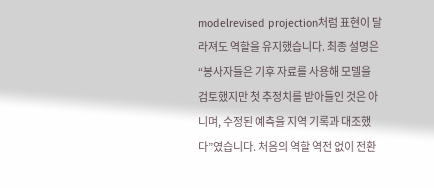modelrevised projection처럼 표현이 달라져도 역할을 유지했습니다. 최종 설명은 “봉사자들은 기후 자료를 사용해 모델을 검토했지만 첫 추정치를 받아들인 것은 아니며, 수정된 예측을 지역 기록과 대조했다”였습니다. 처음의 역할 역전 없이 전환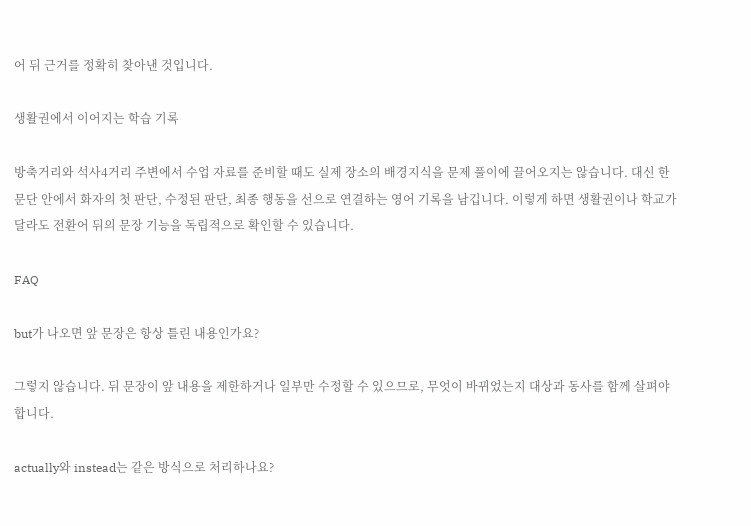어 뒤 근거를 정확히 찾아낸 것입니다.

생활권에서 이어지는 학습 기록

방축거리와 석사4거리 주변에서 수업 자료를 준비할 때도 실제 장소의 배경지식을 문제 풀이에 끌어오지는 않습니다. 대신 한 문단 안에서 화자의 첫 판단, 수정된 판단, 최종 행동을 선으로 연결하는 영어 기록을 남깁니다. 이렇게 하면 생활권이나 학교가 달라도 전환어 뒤의 문장 기능을 독립적으로 확인할 수 있습니다.

FAQ

but가 나오면 앞 문장은 항상 틀린 내용인가요?

그렇지 않습니다. 뒤 문장이 앞 내용을 제한하거나 일부만 수정할 수 있으므로, 무엇이 바뀌었는지 대상과 동사를 함께 살펴야 합니다.

actually와 instead는 같은 방식으로 처리하나요?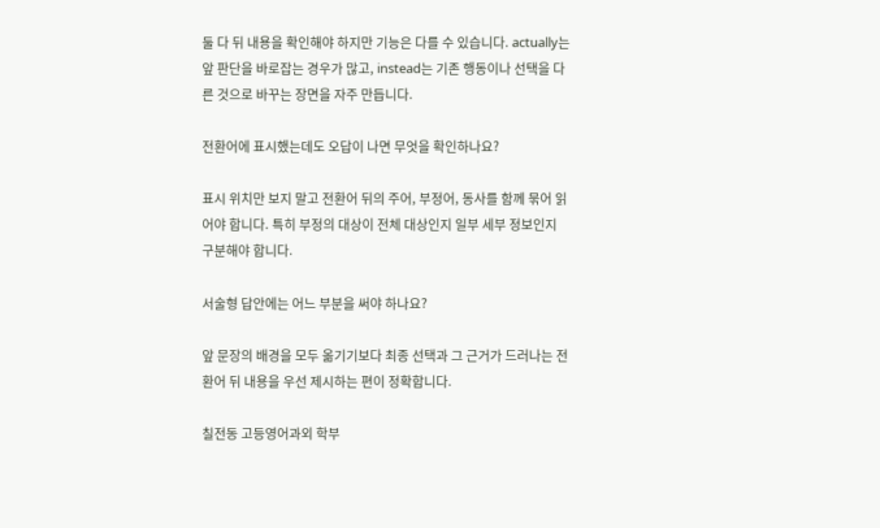둘 다 뒤 내용을 확인해야 하지만 기능은 다를 수 있습니다. actually는 앞 판단을 바로잡는 경우가 많고, instead는 기존 행동이나 선택을 다른 것으로 바꾸는 장면을 자주 만듭니다.

전환어에 표시했는데도 오답이 나면 무엇을 확인하나요?

표시 위치만 보지 말고 전환어 뒤의 주어, 부정어, 동사를 함께 묶어 읽어야 합니다. 특히 부정의 대상이 전체 대상인지 일부 세부 정보인지 구분해야 합니다.

서술형 답안에는 어느 부분을 써야 하나요?

앞 문장의 배경을 모두 옮기기보다 최종 선택과 그 근거가 드러나는 전환어 뒤 내용을 우선 제시하는 편이 정확합니다.

칠전동 고등영어과외 학부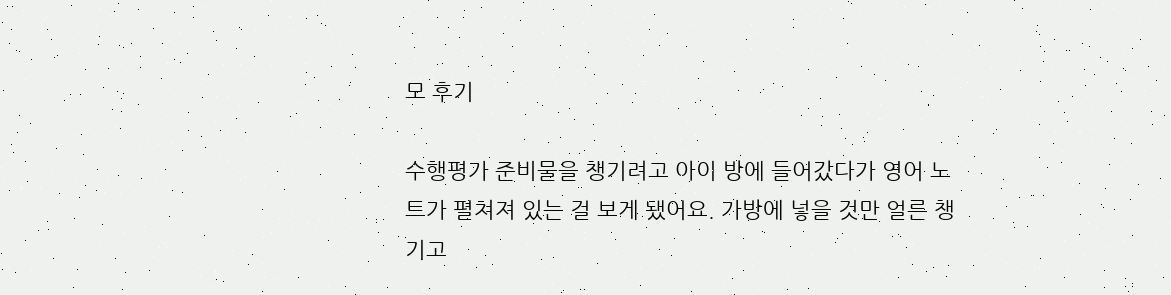모 후기

수행평가 준비물을 챙기려고 아이 방에 들어갔다가 영어 노트가 펼쳐져 있는 걸 보게 됐어요. 가방에 넣을 것만 얼른 챙기고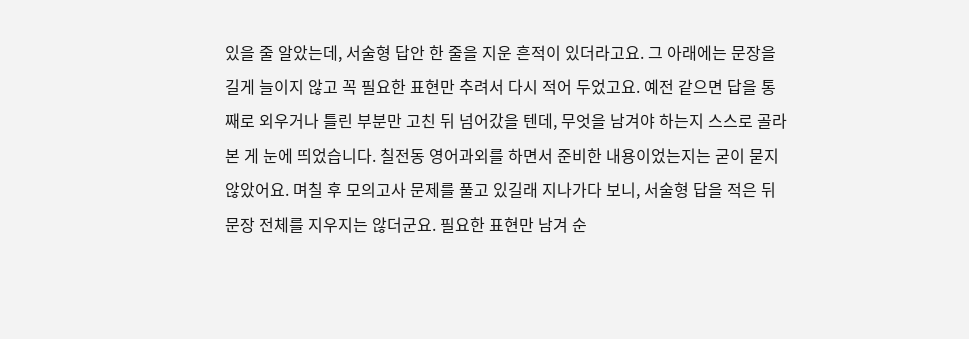있을 줄 알았는데, 서술형 답안 한 줄을 지운 흔적이 있더라고요. 그 아래에는 문장을 길게 늘이지 않고 꼭 필요한 표현만 추려서 다시 적어 두었고요. 예전 같으면 답을 통째로 외우거나 틀린 부분만 고친 뒤 넘어갔을 텐데, 무엇을 남겨야 하는지 스스로 골라 본 게 눈에 띄었습니다. 칠전동 영어과외를 하면서 준비한 내용이었는지는 굳이 묻지 않았어요. 며칠 후 모의고사 문제를 풀고 있길래 지나가다 보니, 서술형 답을 적은 뒤 문장 전체를 지우지는 않더군요. 필요한 표현만 남겨 순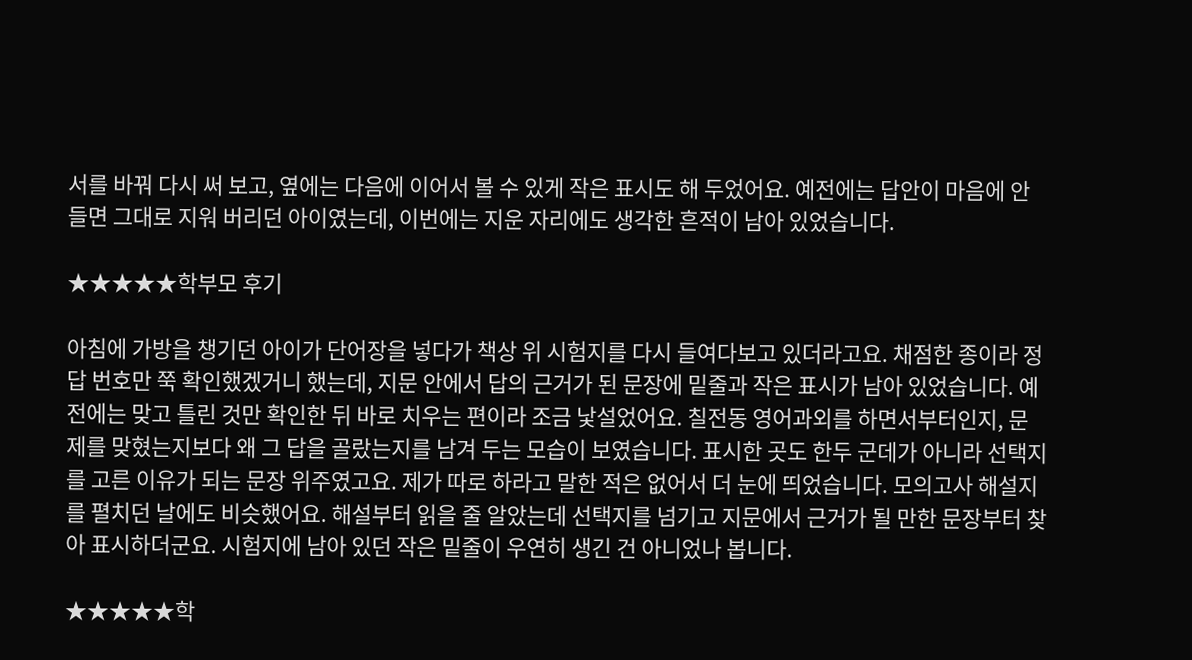서를 바꿔 다시 써 보고, 옆에는 다음에 이어서 볼 수 있게 작은 표시도 해 두었어요. 예전에는 답안이 마음에 안 들면 그대로 지워 버리던 아이였는데, 이번에는 지운 자리에도 생각한 흔적이 남아 있었습니다.

★★★★★학부모 후기

아침에 가방을 챙기던 아이가 단어장을 넣다가 책상 위 시험지를 다시 들여다보고 있더라고요. 채점한 종이라 정답 번호만 쭉 확인했겠거니 했는데, 지문 안에서 답의 근거가 된 문장에 밑줄과 작은 표시가 남아 있었습니다. 예전에는 맞고 틀린 것만 확인한 뒤 바로 치우는 편이라 조금 낯설었어요. 칠전동 영어과외를 하면서부터인지, 문제를 맞혔는지보다 왜 그 답을 골랐는지를 남겨 두는 모습이 보였습니다. 표시한 곳도 한두 군데가 아니라 선택지를 고른 이유가 되는 문장 위주였고요. 제가 따로 하라고 말한 적은 없어서 더 눈에 띄었습니다. 모의고사 해설지를 펼치던 날에도 비슷했어요. 해설부터 읽을 줄 알았는데 선택지를 넘기고 지문에서 근거가 될 만한 문장부터 찾아 표시하더군요. 시험지에 남아 있던 작은 밑줄이 우연히 생긴 건 아니었나 봅니다.

★★★★★학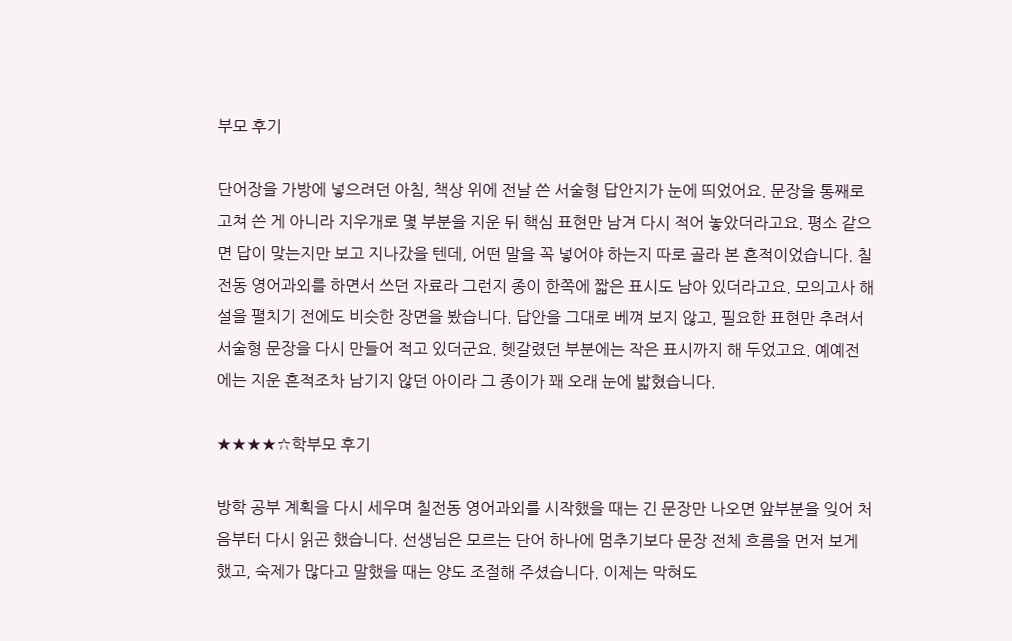부모 후기

단어장을 가방에 넣으려던 아침, 책상 위에 전날 쓴 서술형 답안지가 눈에 띄었어요. 문장을 통째로 고쳐 쓴 게 아니라 지우개로 몇 부분을 지운 뒤 핵심 표현만 남겨 다시 적어 놓았더라고요. 평소 같으면 답이 맞는지만 보고 지나갔을 텐데, 어떤 말을 꼭 넣어야 하는지 따로 골라 본 흔적이었습니다. 칠전동 영어과외를 하면서 쓰던 자료라 그런지 종이 한쪽에 짧은 표시도 남아 있더라고요. 모의고사 해설을 펼치기 전에도 비슷한 장면을 봤습니다. 답안을 그대로 베껴 보지 않고, 필요한 표현만 추려서 서술형 문장을 다시 만들어 적고 있더군요. 헷갈렸던 부분에는 작은 표시까지 해 두었고요. 예예전에는 지운 흔적조차 남기지 않던 아이라 그 종이가 꽤 오래 눈에 밟혔습니다.

★★★★☆학부모 후기

방학 공부 계획을 다시 세우며 칠전동 영어과외를 시작했을 때는 긴 문장만 나오면 앞부분을 잊어 처음부터 다시 읽곤 했습니다. 선생님은 모르는 단어 하나에 멈추기보다 문장 전체 흐름을 먼저 보게 했고, 숙제가 많다고 말했을 때는 양도 조절해 주셨습니다. 이제는 막혀도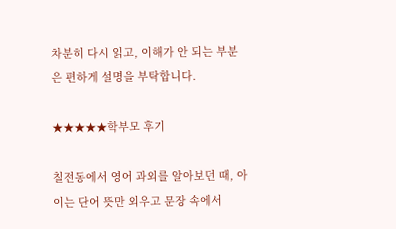차분히 다시 읽고, 이해가 안 되는 부분은 편하게 설명을 부탁합니다.

★★★★★학부모 후기

칠전동에서 영어 과외를 알아보던 때, 아이는 단어 뜻만 외우고 문장 속에서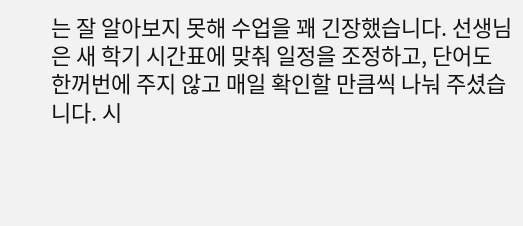는 잘 알아보지 못해 수업을 꽤 긴장했습니다. 선생님은 새 학기 시간표에 맞춰 일정을 조정하고, 단어도 한꺼번에 주지 않고 매일 확인할 만큼씩 나눠 주셨습니다. 시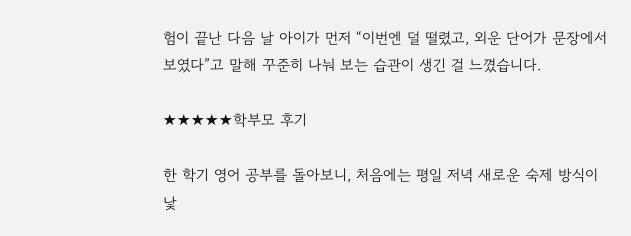험이 끝난 다음 날 아이가 먼저 “이번엔 덜 떨렸고, 외운 단어가 문장에서 보였다”고 말해 꾸준히 나눠 보는 습관이 생긴 걸 느꼈습니다.

★★★★★학부모 후기

한 학기 영어 공부를 돌아보니, 처음에는 평일 저녁 새로운 숙제 방식이 낯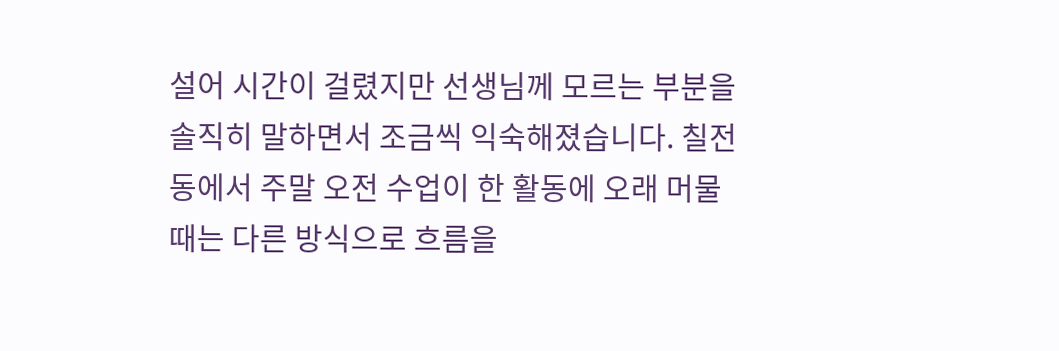설어 시간이 걸렸지만 선생님께 모르는 부분을 솔직히 말하면서 조금씩 익숙해졌습니다. 칠전동에서 주말 오전 수업이 한 활동에 오래 머물 때는 다른 방식으로 흐름을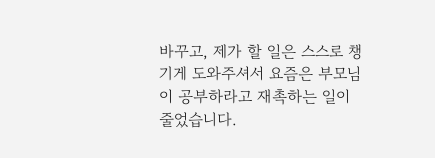바꾸고, 제가 할 일은 스스로 챙기게 도와주셔서 요즘은 부모님이 공부하라고 재촉하는 일이 줄었습니다.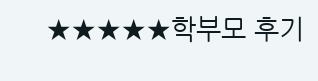★★★★★학부모 후기